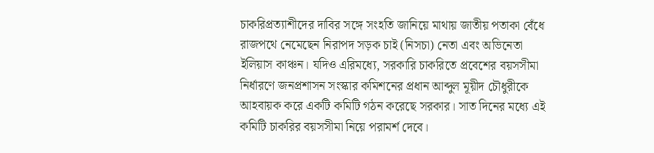চাকরিপ্রত্যাশীদের দাবির সঙ্গে সংহতি জানিয়ে মাথায় জাতীয় পতাকা বেঁধে রাজপথে নেমেছেন নিরাপদ সড়ক চাই (নিসচা) নেতা এবং অভিনেতা ইলিয়াস কাঞ্চন। যদিও এরিমধ্যে, সরকারি চাকরিতে প্রবেশের বয়সসীমা নির্ধারণে জনপ্রশাসন সংস্কার কমিশনের প্রধান আব্দুল মূয়ীদ চৌধুরীকে আহবায়ক করে একটি কমিটি গঠন করেছে সরকার। সাত দিনের মধ্যে এই কমিটি চাকরির বয়সসীমা নিয়ে পরামর্শ দেবে।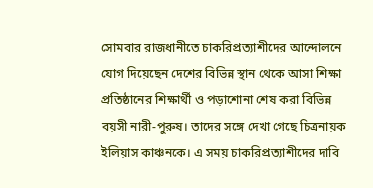সোমবার রাজধানীতে চাকরিপ্রত্যাশীদের আন্দোলনে যোগ দিয়েছেন দেশের বিভিন্ন স্থান থেকে আসা শিক্ষা প্রতিষ্ঠানের শিক্ষার্থী ও পড়াশোনা শেষ করা বিভিন্ন বয়সী নারী-পুরুষ। তাদের সঙ্গে দেখা গেছে চিত্রনায়ক ইলিয়াস কাঞ্চনকে। এ সময় চাকরিপ্রত্যাশীদের দাবি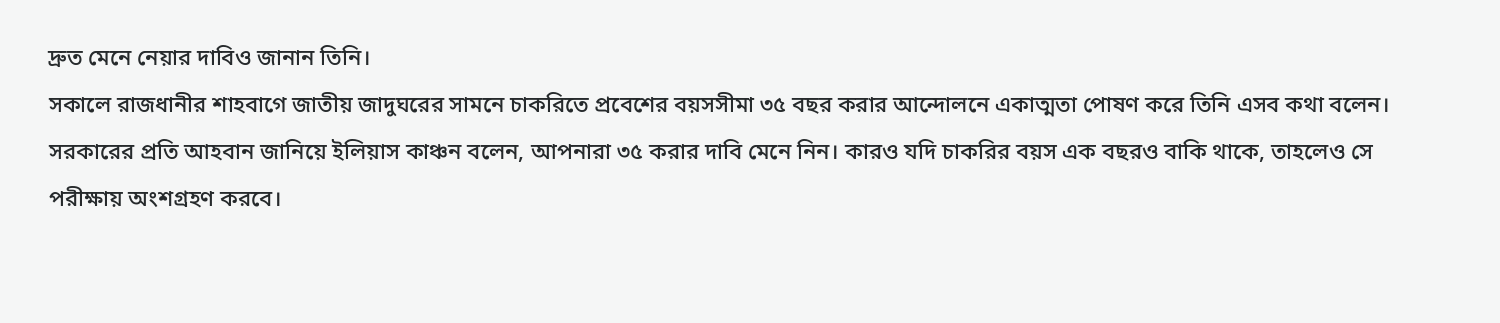দ্রুত মেনে নেয়ার দাবিও জানান তিনি।
সকালে রাজধানীর শাহবাগে জাতীয় জাদুঘরের সামনে চাকরিতে প্রবেশের বয়সসীমা ৩৫ বছর করার আন্দোলনে একাত্মতা পোষণ করে তিনি এসব কথা বলেন।
সরকারের প্রতি আহবান জানিয়ে ইলিয়াস কাঞ্চন বলেন, আপনারা ৩৫ করার দাবি মেনে নিন। কারও যদি চাকরির বয়স এক বছরও বাকি থাকে, তাহলেও সে পরীক্ষায় অংশগ্রহণ করবে।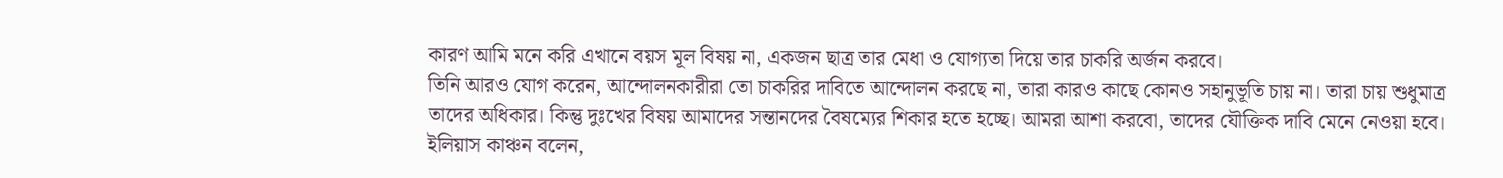কারণ আমি মনে করি এখানে বয়স মূল বিষয় না, একজন ছাত্র তার মেধা ও যোগ্যতা দিয়ে তার চাকরি অর্জন করবে।
তিনি আরও যোগ করেন, আন্দোলনকারীরা তো চাকরির দাবিতে আন্দোলন করছে না, তারা কারও কাছে কোনও সহানুভূতি চায় না। তারা চায় শুধুমাত্র তাদের অধিকার। কিন্তু দুঃখের বিষয় আমাদের সন্তানদের বৈষম্যের শিকার হতে হচ্ছে। আমরা আশা করবো, তাদের যৌক্তিক দাবি মেনে নেওয়া হবে।
ইলিয়াস কাঞ্চন বলেন,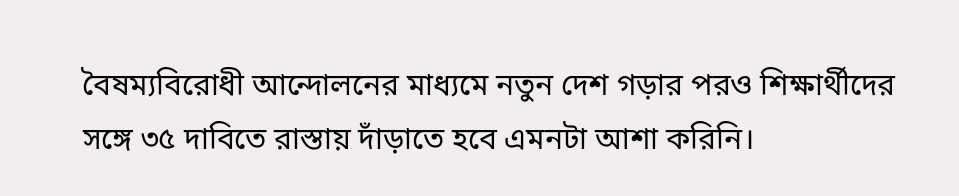বৈষম্যবিরোধী আন্দোলনের মাধ্যমে নতুন দেশ গড়ার পরও শিক্ষার্থীদের সঙ্গে ৩৫ দাবিতে রাস্তায় দাঁড়াতে হবে এমনটা আশা করিনি।